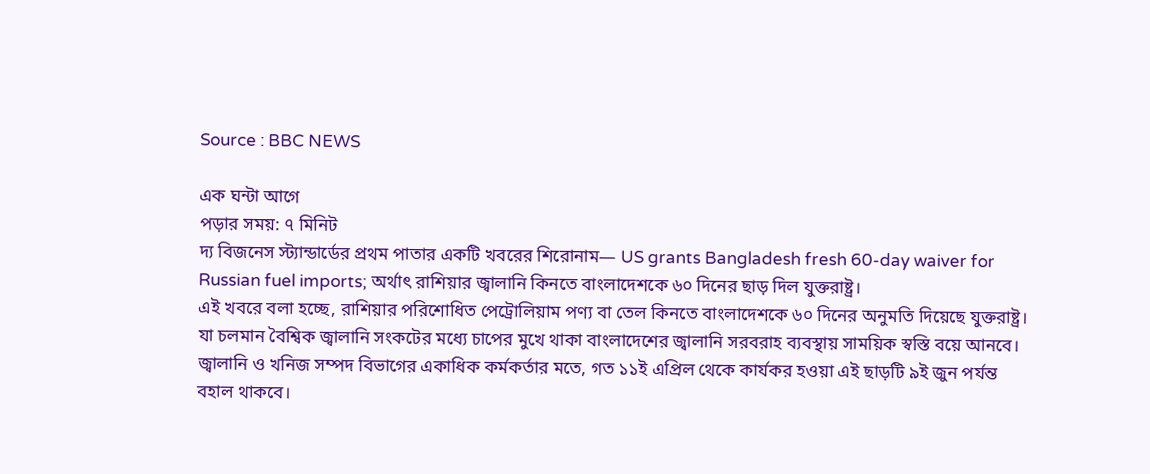Source : BBC NEWS

এক ঘন্টা আগে
পড়ার সময়: ৭ মিনিট
দ্য বিজনেস স্ট্যান্ডার্ডের প্রথম পাতার একটি খবরের শিরোনাম— US grants Bangladesh fresh 60-day waiver for Russian fuel imports; অর্থাৎ রাশিয়ার জ্বালানি কিনতে বাংলাদেশকে ৬০ দিনের ছাড় দিল যুক্তরাষ্ট্র।
এই খবরে বলা হচ্ছে, রাশিয়ার পরিশোধিত পেট্রোলিয়াম পণ্য বা তেল কিনতে বাংলাদেশকে ৬০ দিনের অনুমতি দিয়েছে যুক্তরাষ্ট্র।
যা চলমান বৈশ্বিক জ্বালানি সংকটের মধ্যে চাপের মুখে থাকা বাংলাদেশের জ্বালানি সরবরাহ ব্যবস্থায় সাময়িক স্বস্তি বয়ে আনবে।
জ্বালানি ও খনিজ সম্পদ বিভাগের একাধিক কর্মকর্তার মতে, গত ১১ই এপ্রিল থেকে কার্যকর হওয়া এই ছাড়টি ৯ই জুন পর্যন্ত বহাল থাকবে।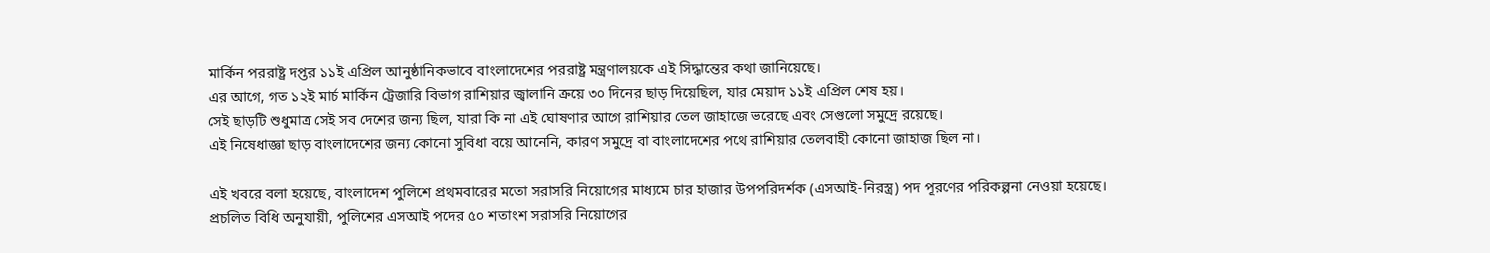মার্কিন পররাষ্ট্র দপ্তর ১১ই এপ্রিল আনুষ্ঠানিকভাবে বাংলাদেশের পররাষ্ট্র মন্ত্রণালয়কে এই সিদ্ধান্তের কথা জানিয়েছে।
এর আগে, গত ১২ই মার্চ মার্কিন ট্রেজারি বিভাগ রাশিয়ার জ্বালানি ক্রয়ে ৩০ দিনের ছাড় দিয়েছিল, যার মেয়াদ ১১ই এপ্রিল শেষ হয়।
সেই ছাড়টি শুধুমাত্র সেই সব দেশের জন্য ছিল, যারা কি না এই ঘোষণার আগে রাশিয়ার তেল জাহাজে ভরেছে এবং সেগুলো সমুদ্রে রয়েছে।
এই নিষেধাজ্ঞা ছাড় বাংলাদেশের জন্য কোনো সুবিধা বয়ে আনেনি, কারণ সমুদ্রে বা বাংলাদেশের পথে রাশিয়ার তেলবাহী কোনো জাহাজ ছিল না।

এই খবরে বলা হয়েছে, বাংলাদেশ পুলিশে প্রথমবারের মতো সরাসরি নিয়োগের মাধ্যমে চার হাজার উপপরিদর্শক (এসআই-নিরস্ত্র) পদ পূরণের পরিকল্পনা নেওয়া হয়েছে।
প্রচলিত বিধি অনুযায়ী, পুলিশের এসআই পদের ৫০ শতাংশ সরাসরি নিয়োগের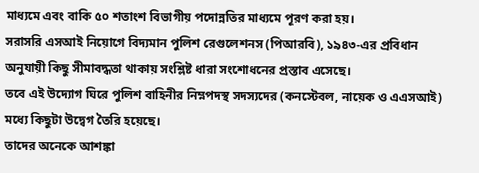মাধ্যমে এবং বাকি ৫০ শতাংশ বিভাগীয় পদোন্নতির মাধ্যমে পূরণ করা হয়।
সরাসরি এসআই নিয়োগে বিদ্যমান পুলিশ রেগুলেশনস (পিআরবি), ১৯৪৩-এর প্রবিধান অনুযায়ী কিছু সীমাবদ্ধতা থাকায় সংশ্লিষ্ট ধারা সংশোধনের প্রস্তাব এসেছে।
তবে এই উদ্যোগ ঘিরে পুলিশ বাহিনীর নিম্নপদস্থ সদস্যদের (কনস্টেবল, নায়েক ও এএসআই) মধ্যে কিছুটা উদ্বেগ তৈরি হয়েছে।
তাদের অনেকে আশঙ্কা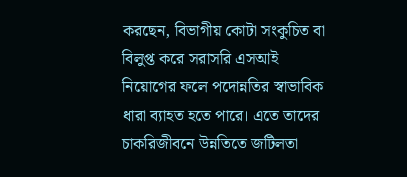করছেন, বিভাগীয় কোটা সংকুচিত বা বিলুপ্ত করে সরাসরি এসআই নিয়োগের ফলে পদোন্নতির স্বাভাবিক ধারা ব্যাহত হতে পারে। এতে তাদের চাকরিজীবনে উন্নতিতে জটিলতা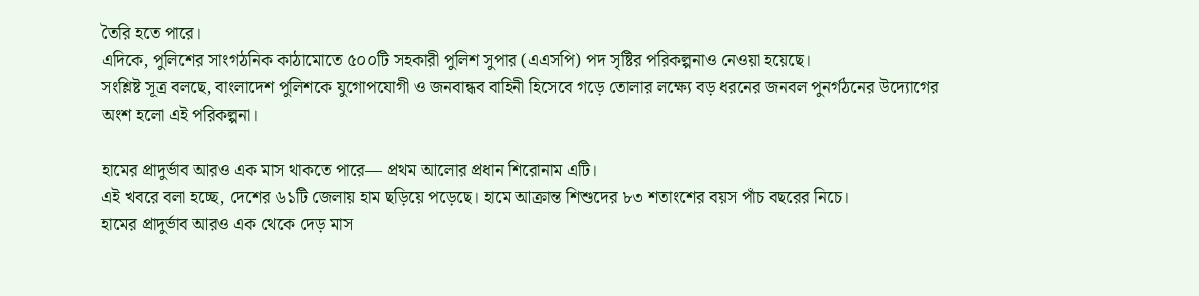তৈরি হতে পারে।
এদিকে, পুলিশের সাংগঠনিক কাঠামোতে ৫০০টি সহকারী পুলিশ সুপার (এএসপি) পদ সৃষ্টির পরিকল্পনাও নেওয়া হয়েছে।
সংশ্লিষ্ট সূত্র বলছে, বাংলাদেশ পুলিশকে যুগোপযোগী ও জনবান্ধব বাহিনী হিসেবে গড়ে তোলার লক্ষ্যে বড় ধরনের জনবল পুনর্গঠনের উদ্যোগের অংশ হলো এই পরিকল্পনা।

হামের প্রাদুর্ভাব আরও এক মাস থাকতে পারে— প্রথম আলোর প্রধান শিরোনাম এটি।
এই খবরে বলা হচ্ছে, দেশের ৬১টি জেলায় হাম ছড়িয়ে পড়েছে। হামে আক্রান্ত শিশুদের ৮৩ শতাংশের বয়স পাঁচ বছরের নিচে।
হামের প্রাদুর্ভাব আরও এক থেকে দেড় মাস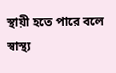স্থায়ী হতে পারে বলে স্বাস্থ্য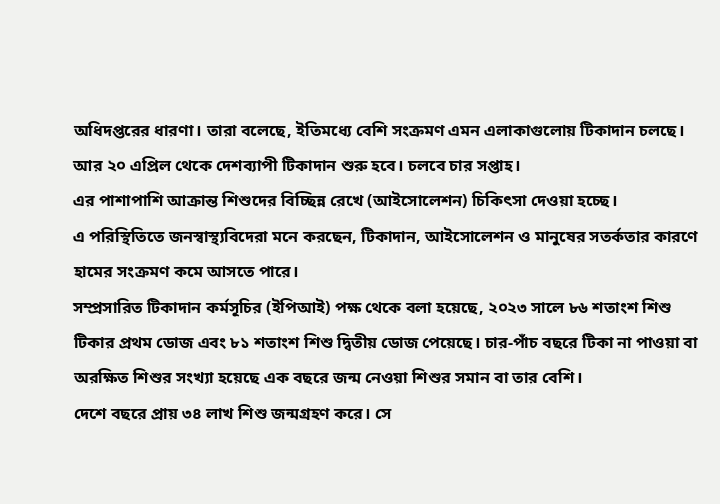অধিদপ্তরের ধারণা। তারা বলেছে, ইতিমধ্যে বেশি সংক্রমণ এমন এলাকাগুলোয় টিকাদান চলছে।
আর ২০ এপ্রিল থেকে দেশব্যাপী টিকাদান শুরু হবে। চলবে চার সপ্তাহ।
এর পাশাপাশি আক্রান্ত শিশুদের বিচ্ছিন্ন রেখে (আইসোলেশন) চিকিৎসা দেওয়া হচ্ছে।
এ পরিস্থিতিতে জনস্বাস্থ্যবিদেরা মনে করছেন, টিকাদান, আইসোলেশন ও মানুষের সতর্কতার কারণে হামের সংক্রমণ কমে আসতে পারে।
সম্প্রসারিত টিকাদান কর্মসূচির (ইপিআই) পক্ষ থেকে বলা হয়েছে, ২০২৩ সালে ৮৬ শতাংশ শিশু টিকার প্রথম ডোজ এবং ৮১ শতাংশ শিশু দ্বিতীয় ডোজ পেয়েছে। চার-পাঁচ বছরে টিকা না পাওয়া বা অরক্ষিত শিশুর সংখ্যা হয়েছে এক বছরে জন্ম নেওয়া শিশুর সমান বা তার বেশি।
দেশে বছরে প্রায় ৩৪ লাখ শিশু জন্মগ্রহণ করে। সে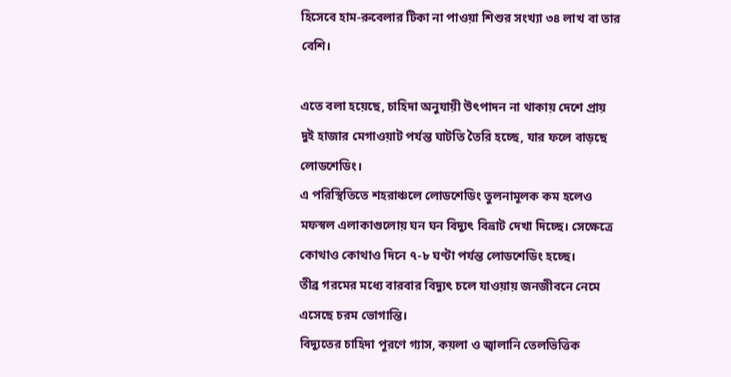হিসেবে হাম-রুবেলার টিকা না পাওয়া শিশুর সংখ্যা ৩৪ লাখ বা তার বেশি।

এতে বলা হয়েছে, চাহিদা অনুযায়ী উৎপাদন না থাকায় দেশে প্রায় দুই হাজার মেগাওয়াট পর্যন্ত ঘাটতি তৈরি হচ্ছে, যার ফলে বাড়ছে লোডশেডিং।
এ পরিস্থিতিতে শহরাঞ্চলে লোডশেডিং তুলনামূলক কম হলেও মফস্বল এলাকাগুলোয় ঘন ঘন বিদ্যুৎ বিভ্রাট দেখা দিচ্ছে। সেক্ষেত্রে কোথাও কোথাও দিনে ৭-৮ ঘণ্টা পর্যন্ত লোডশেডিং হচ্ছে।
তীব্র গরমের মধ্যে বারবার বিদ্যুৎ চলে যাওয়ায় জনজীবনে নেমে এসেছে চরম ভোগান্তি।
বিদ্যুতের চাহিদা পূরণে গ্যাস, কয়লা ও জ্বালানি তেলভিত্তিক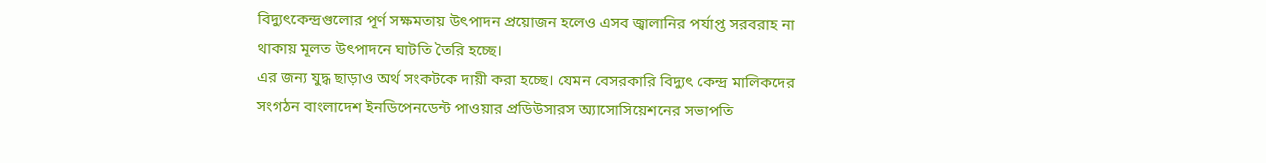বিদ্যুৎকেন্দ্রগুলোর পূর্ণ সক্ষমতায় উৎপাদন প্রয়োজন হলেও এসব জ্বালানির পর্যাপ্ত সরবরাহ না থাকায় মূলত উৎপাদনে ঘাটতি তৈরি হচ্ছে।
এর জন্য যুদ্ধ ছাড়াও অর্থ সংকটকে দায়ী করা হচ্ছে। যেমন বেসরকারি বিদ্যুৎ কেন্দ্র মালিকদের সংগঠন বাংলাদেশ ইনডিপেনডেন্ট পাওয়ার প্রডিউসারস অ্যাসোসিয়েশনের সভাপতি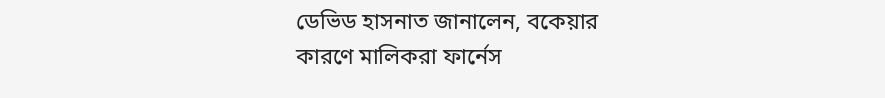ডেভিড হাসনাত জানালেন, বকেয়ার কারণে মালিকরা ফার্নেস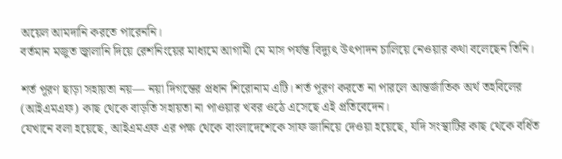অয়েল আমদানি করতে পারেননি।
বর্তমান মজুত জ্বালানি দিয়ে রেশনিংয়ের মাধ্যমে আগামী মে মাস পর্যন্ত বিদ্যুৎ উৎপাদন চালিয়ে নেওয়ার কথা বলেছেন তিনি।

শর্ত পূরণ ছাড়া সহায়তা নয়— নয়া দিগন্তের প্রধান শিরোনাম এটি। শর্ত পূরণ করতে না পারলে আন্তর্জাতিক অর্থ তহবিলের (আইএমএফ) কাছ থেকে বাড়তি সহায়তা না পাওয়ার খবর ওঠে এসেছে এই প্রতিবেদেন।
যেখানে বলা হয়েছে, আইএমএফ এর পক্ষ থেকে বাংলাদেশেকে সাফ জানিয়ে দেওয়া হয়েছে, যদি সংস্থাটির কাছ থেকে বর্ধিত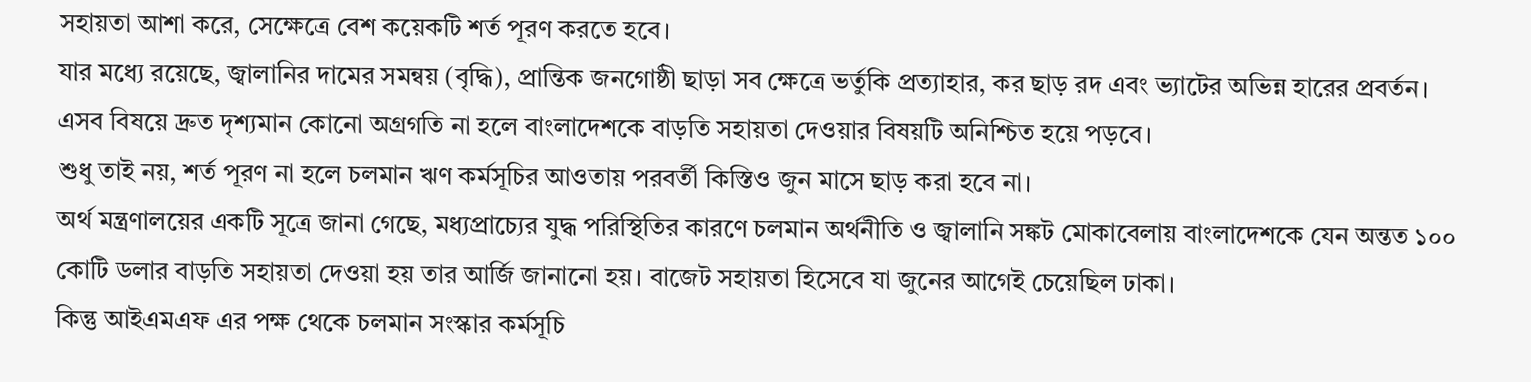সহায়তা আশা করে, সেক্ষেত্রে বেশ কয়েকটি শর্ত পূরণ করতে হবে।
যার মধ্যে রয়েছে, জ্বালানির দামের সমন্বয় (বৃদ্ধি), প্রান্তিক জনগোষ্ঠী ছাড়া সব ক্ষেত্রে ভর্তুকি প্রত্যাহার, কর ছাড় রদ এবং ভ্যাটের অভিন্ন হারের প্রবর্তন।
এসব বিষয়ে দ্রুত দৃশ্যমান কোনো অগ্রগতি না হলে বাংলাদেশকে বাড়তি সহায়তা দেওয়ার বিষয়টি অনিশ্চিত হয়ে পড়বে।
শুধু তাই নয়, শর্ত পূরণ না হলে চলমান ঋণ কর্মসূচির আওতায় পরবর্তী কিস্তিও জুন মাসে ছাড় করা হবে না।
অর্থ মন্ত্রণালয়ের একটি সূত্রে জানা গেছে, মধ্যপ্রাচ্যের যুদ্ধ পরিস্থিতির কারণে চলমান অর্থনীতি ও জ্বালানি সঙ্কট মোকাবেলায় বাংলাদেশকে যেন অন্তত ১০০ কোটি ডলার বাড়তি সহায়তা দেওয়া হয় তার আর্জি জানানো হয়। বাজেট সহায়তা হিসেবে যা জুনের আগেই চেয়েছিল ঢাকা।
কিন্তু আইএমএফ এর পক্ষ থেকে চলমান সংস্কার কর্মসূচি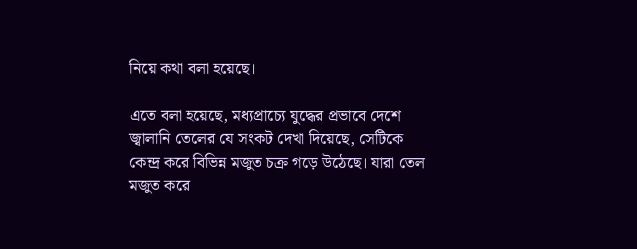নিয়ে কথা বলা হয়েছে।

এতে বলা হয়েছে, মধ্যপ্রাচ্যে যুদ্ধের প্রভাবে দেশে জ্বালানি তেলের যে সংকট দেখা দিয়েছে, সেটিকে কেন্দ্র করে বিভিন্ন মজুত চক্র গড়ে উঠেছে। যারা তেল মজুত করে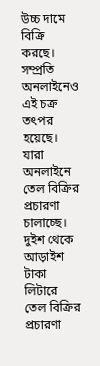উচ্চ দামে বিক্রি করছে।
সম্প্রতি অনলাইনেও এই চক্র তৎপর হয়েছে। যারা অনলাইনে তেল বিক্রির প্রচারণা চালাচ্ছে।
দুইশ থেকে আড়াইশ টাকা লিটারে তেল বিক্রির প্রচারণা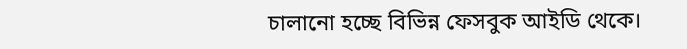চালানো হচ্ছে বিভিন্ন ফেসবুক আইডি থেকে।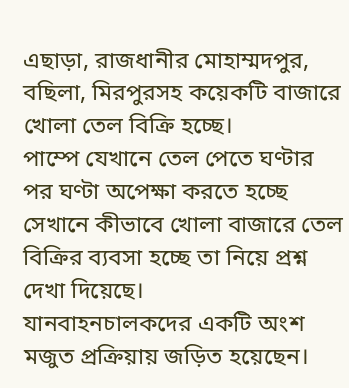এছাড়া, রাজধানীর মোহাম্মদপুর, বছিলা, মিরপুরসহ কয়েকটি বাজারে খোলা তেল বিক্রি হচ্ছে।
পাম্পে যেখানে তেল পেতে ঘণ্টার পর ঘণ্টা অপেক্ষা করতে হচ্ছে সেখানে কীভাবে খোলা বাজারে তেল বিক্রির ব্যবসা হচ্ছে তা নিয়ে প্রশ্ন দেখা দিয়েছে।
যানবাহনচালকদের একটি অংশ মজুত প্রক্রিয়ায় জড়িত হয়েছেন।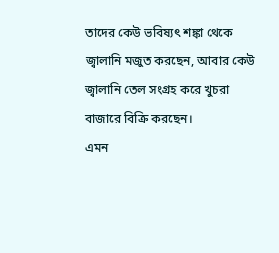তাদের কেউ ভবিষ্যৎ শঙ্কা থেকে জ্বালানি মজুত করছেন, আবার কেউ জ্বালানি তেল সংগ্রহ করে খুচরা বাজারে বিক্রি করছেন।
এমন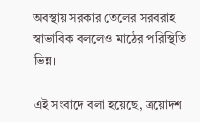অবস্থায় সরকার তেলের সরবরাহ স্বাভাবিক বললেও মাঠের পরিস্থিতি ভিন্ন।

এই সংবাদে বলা হয়েছে, ত্রয়োদশ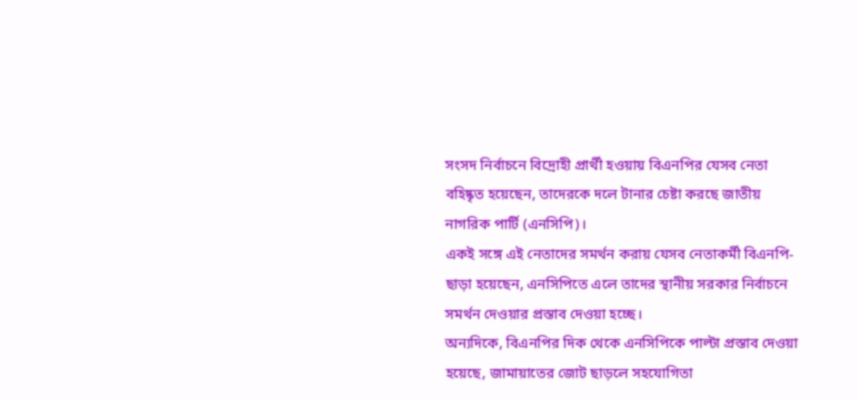সংসদ নির্বাচনে বিদ্রোহী প্রার্থী হওয়ায় বিএনপির যেসব নেতা বহিষ্কৃত হয়েছেন, তাদেরকে দলে টানার চেষ্টা করছে জাতীয় নাগরিক পার্টি (এনসিপি)।
একই সঙ্গে এই নেতাদের সমর্থন করায় যেসব নেতাকর্মী বিএনপি-ছাড়া হয়েছেন, এনসিপিতে এলে তাদের স্থানীয় সরকার নির্বাচনে সমর্থন দেওয়ার প্রস্তাব দেওয়া হচ্ছে।
অন্যদিকে, বিএনপির দিক থেকে এনসিপিকে পাল্টা প্রস্তাব দেওয়া হয়েছে, জামায়াতের জোট ছাড়লে সহযোগিতা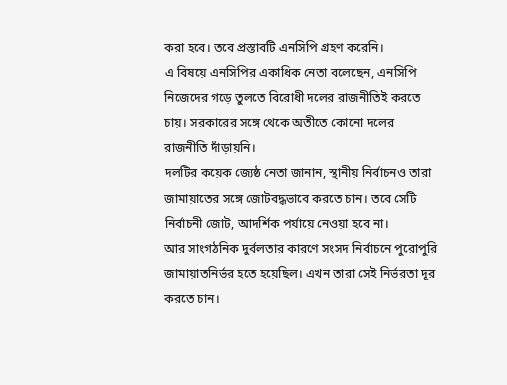করা হবে। তবে প্রস্তাবটি এনসিপি গ্রহণ করেনি।
এ বিষয়ে এনসিপির একাধিক নেতা বলেছেন, এনসিপি নিজেদের গড়ে তুলতে বিরোধী দলের রাজনীতিই করতে চায়। সরকারের সঙ্গে থেকে অতীতে কোনো দলের রাজনীতি দাঁড়ায়নি।
দলটির কয়েক জ্যেষ্ঠ নেতা জানান, স্থানীয় নির্বাচনও তারা জামায়াতের সঙ্গে জোটবদ্ধভাবে করতে চান। তবে সেটি নির্বাচনী জোট, আদর্শিক পর্যায়ে নেওয়া হবে না।
আর সাংগঠনিক দুর্বলতার কারণে সংসদ নির্বাচনে পুরোপুরি জামায়াতনির্ভর হতে হয়েছিল। এখন তারা সেই নির্ভরতা দূর করতে চান।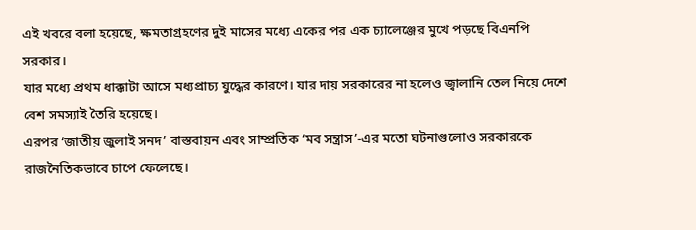এই খবরে বলা হয়েছে, ক্ষমতাগ্রহণের দুই মাসের মধ্যে একের পর এক চ্যালেঞ্জের মুখে পড়ছে বিএনপি সরকার।
যার মধ্যে প্রথম ধাক্কাটা আসে মধ্যপ্রাচ্য যুদ্ধের কারণে। যার দায় সরকারের না হলেও জ্বালানি তেল নিয়ে দেশে বেশ সমস্যাই তৈরি হয়েছে।
এরপর ‘জাতীয় জুলাই সনদ’ বাস্তবায়ন এবং সাম্প্রতিক ‘মব সন্ত্রাস’-এর মতো ঘটনাগুলোও সরকারকে রাজনৈতিকভাবে চাপে ফেলেছে।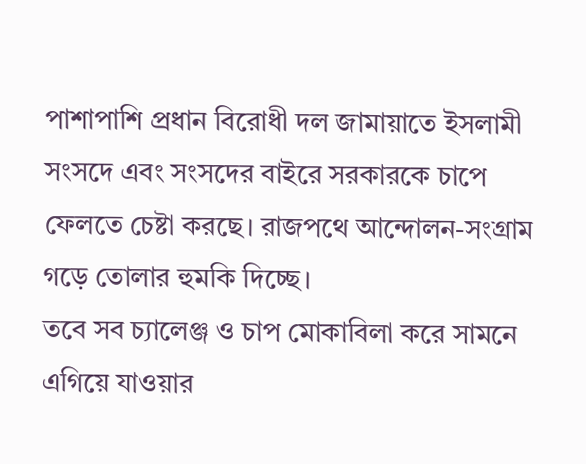পাশাপাশি প্রধান বিরোধী দল জামায়াতে ইসলামী সংসদে এবং সংসদের বাইরে সরকারকে চাপে ফেলতে চেষ্টা করছে। রাজপথে আন্দোলন-সংগ্রাম গড়ে তোলার হুমকি দিচ্ছে।
তবে সব চ্যালেঞ্জ ও চাপ মোকাবিলা করে সামনে এগিয়ে যাওয়ার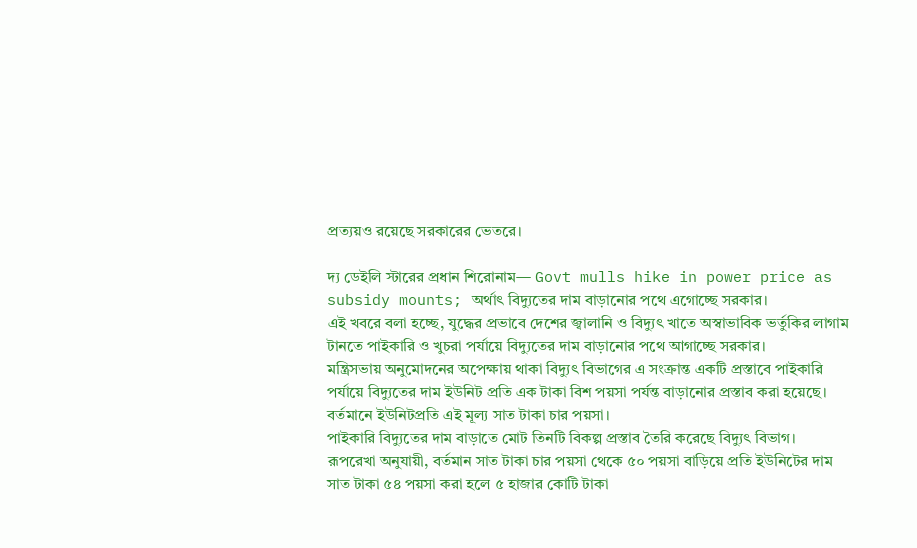প্রত্যয়ও রয়েছে সরকারের ভেতরে।

দ্য ডেইলি স্টারের প্রধান শিরোনাম— Govt mulls hike in power price as subsidy mounts; অর্থাৎ বিদ্যুতের দাম বাড়ানোর পথে এগোচ্ছে সরকার।
এই খবরে বলা হচ্ছে, যুদ্ধের প্রভাবে দেশের জ্বালানি ও বিদ্যুৎ খাতে অস্বাভাবিক ভর্তুকির লাগাম টানতে পাইকারি ও খুচরা পর্যায়ে বিদ্যুতের দাম বাড়ানোর পথে আগাচ্ছে সরকার।
মন্ত্রিসভায় অনুমোদনের অপেক্ষায় থাকা বিদ্যুৎ বিভাগের এ সংক্রান্ত একটি প্রস্তাবে পাইকারি পর্যায়ে বিদ্যুতের দাম ইউনিট প্রতি এক টাকা বিশ পয়সা পর্যন্ত বাড়ানোর প্রস্তাব করা হয়েছে।
বর্তমানে ইউনিটপ্রতি এই মূল্য সাত টাকা চার পয়সা।
পাইকারি বিদ্যুতের দাম বাড়াতে মোট তিনটি বিকল্প প্রস্তাব তৈরি করেছে বিদ্যুৎ বিভাগ।
রূপরেখা অনুযায়ী, বর্তমান সাত টাকা চার পয়সা থেকে ৫০ পয়সা বাড়িয়ে প্রতি ইউনিটের দাম সাত টাকা ৫৪ পয়সা করা হলে ৫ হাজার কোটি টাকা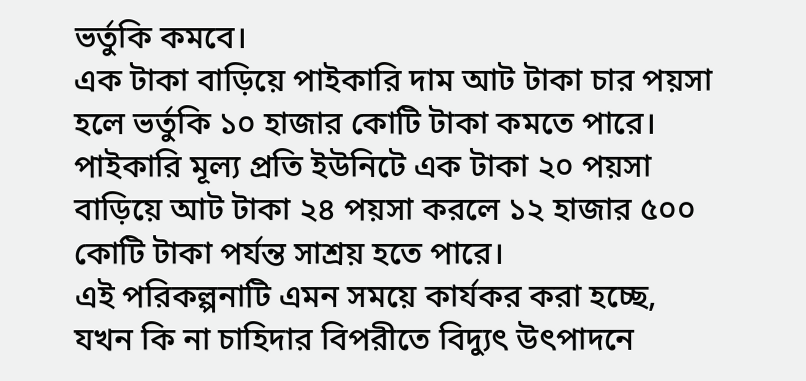ভর্তুকি কমবে।
এক টাকা বাড়িয়ে পাইকারি দাম আট টাকা চার পয়সা হলে ভর্তুকি ১০ হাজার কোটি টাকা কমতে পারে।
পাইকারি মূল্য প্রতি ইউনিটে এক টাকা ২০ পয়সা বাড়িয়ে আট টাকা ২৪ পয়সা করলে ১২ হাজার ৫০০ কোটি টাকা পর্যন্ত সাশ্রয় হতে পারে।
এই পরিকল্পনাটি এমন সময়ে কার্যকর করা হচ্ছে, যখন কি না চাহিদার বিপরীতে বিদ্যুৎ উৎপাদনে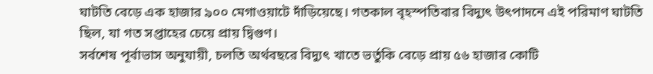ঘাটতি বেড়ে এক হাজার ৯০০ মেগাওয়াটে দাঁড়িয়েছে। গতকাল বৃহস্পতিবার বিদ্যুৎ উৎপাদনে এই পরিমাণ ঘাটতি ছিল, যা গত সপ্তাহের চেয়ে প্রায় দ্বিগুণ।
সর্বশেষ পূর্বাভাস অনুযায়ী, চলতি অর্থবছরে বিদ্যুৎ খাতে ভর্তুকি বেড়ে প্রায় ৫৬ হাজার কোটি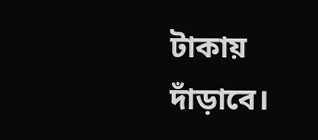টাকায় দাঁড়াবে।